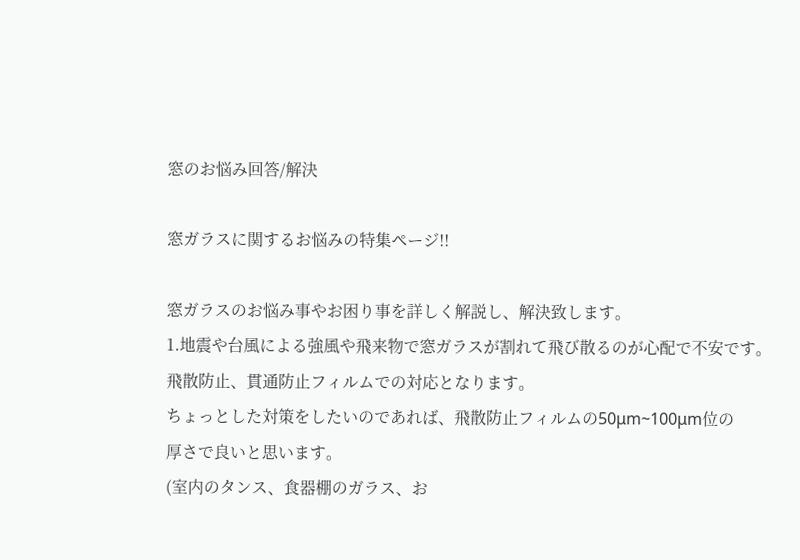窓のお悩み回答/解決

窓ガラスに関するお悩みの特集ページ!!

窓ガラスのお悩み事やお困り事を詳しく解説し、解決致します。
1.地震や台風による強風や飛来物で窓ガラスが割れて飛び散るのが心配で不安です。
飛散防止、貫通防止フィルムでの対応となります。
ちょっとした対策をしたいのであれば、飛散防止フィルムの50μm~100μm位の
厚さで良いと思います。
(室内のタンス、食器棚のガラス、お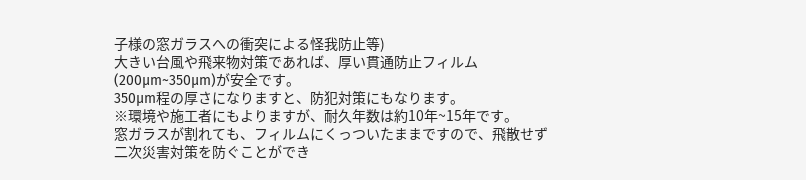子様の窓ガラスへの衝突による怪我防止等)
大きい台風や飛来物対策であれば、厚い貫通防止フィルム(200μm~350μm)が安全です。
350μm程の厚さになりますと、防犯対策にもなります。
※環境や施工者にもよりますが、耐久年数は約10年~15年です。
窓ガラスが割れても、フィルムにくっついたままですので、飛散せず二次災害対策を防ぐことができ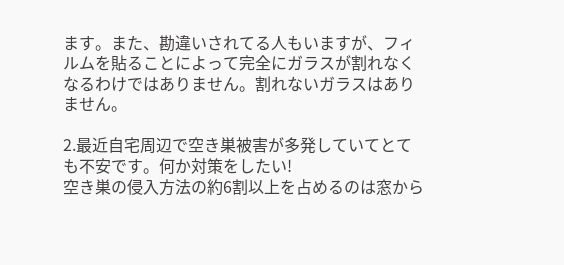ます。また、勘違いされてる人もいますが、フィルムを貼ることによって完全にガラスが割れなくなるわけではありません。割れないガラスはありません。

2.最近自宅周辺で空き巣被害が多発していてとても不安です。何か対策をしたい!
空き巣の侵入方法の約6割以上を占めるのは窓から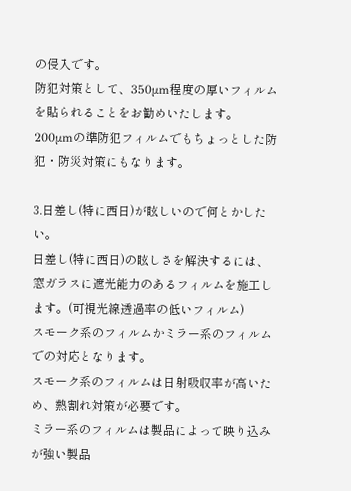の侵入です。
防犯対策として、350μm程度の厚いフィルムを貼られることをお勧めいたします。
200μmの準防犯フィルムでもちょっとした防犯・防災対策にもなります。

3.日差し(特に西日)が眩しいので何とかしたい。
日差し(特に西日)の眩しさを解決するには、窓ガラスに遮光能力のあるフィルムを施工します。(可視光線透過率の低いフィルム)
スモーク系のフィルムかミラー系のフィルムでの対応となります。
スモーク系のフィルムは日射吸収率が高いため、熱割れ対策が必要です。
ミラー系のフィルムは製品によって映り込みが強い製品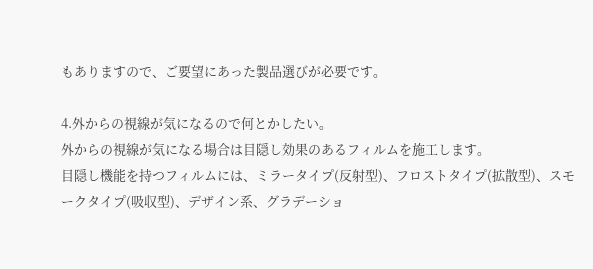もありますので、ご要望にあった製品選びが必要です。

4.外からの視線が気になるので何とかしたい。
外からの視線が気になる場合は目隠し効果のあるフィルムを施工します。
目隠し機能を持つフィルムには、ミラータイプ(反射型)、フロストタイプ(拡散型)、スモークタイプ(吸収型)、デザイン系、グラデーショ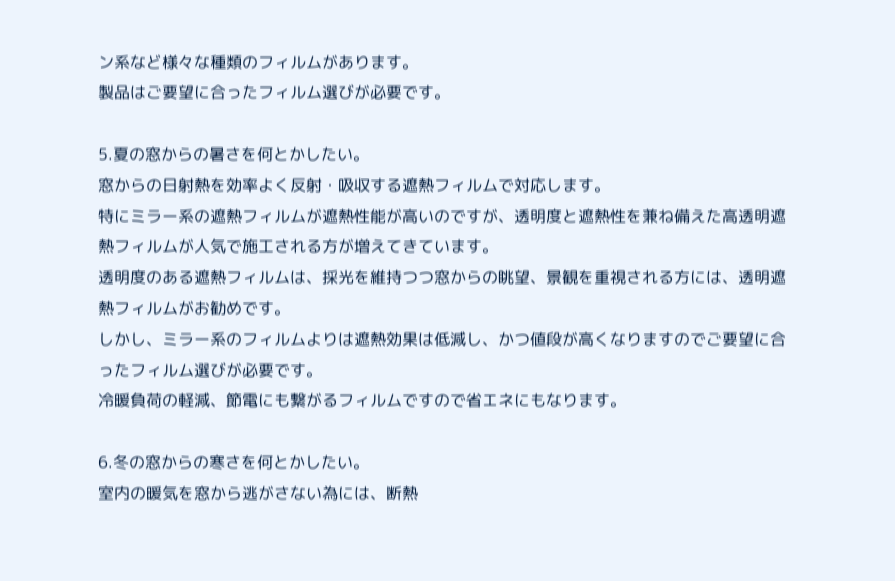ン系など様々な種類のフィルムがあります。
製品はご要望に合ったフィルム選びが必要です。

5.夏の窓からの暑さを何とかしたい。
窓からの日射熱を効率よく反射・吸収する遮熱フィルムで対応します。
特にミラー系の遮熱フィルムが遮熱性能が高いのですが、透明度と遮熱性を兼ね備えた高透明遮熱フィルムが人気で施工される方が増えてきています。
透明度のある遮熱フィルムは、採光を維持つつ窓からの眺望、景観を重視される方には、透明遮熱フィルムがお勧めです。
しかし、ミラー系のフィルムよりは遮熱効果は低減し、かつ値段が高くなりますのでご要望に合ったフィルム選びが必要です。
冷暖負荷の軽減、節電にも繋がるフィルムですので省エネにもなります。

6.冬の窓からの寒さを何とかしたい。
室内の暖気を窓から逃がさない為には、断熱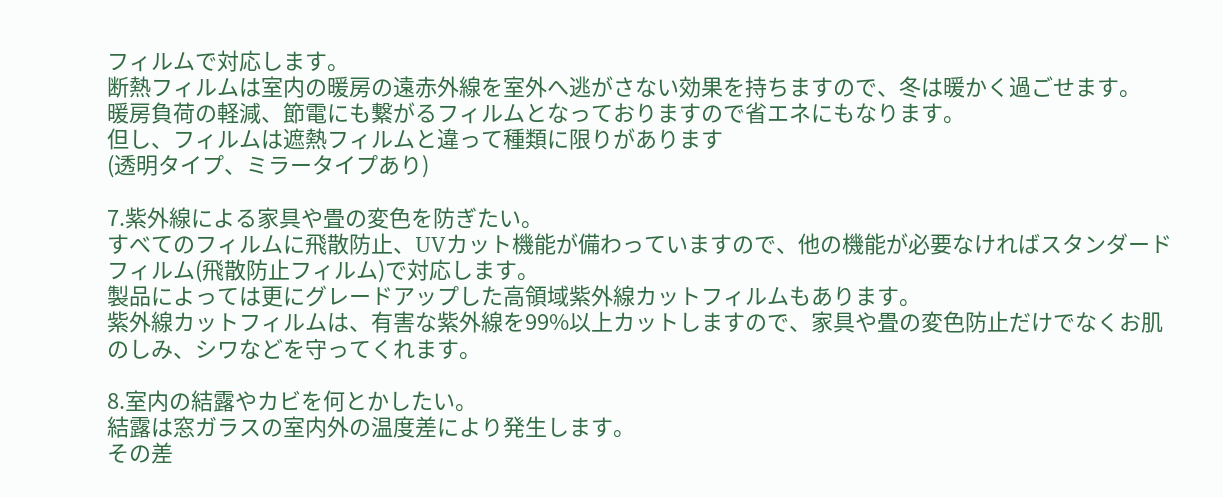フィルムで対応します。
断熱フィルムは室内の暖房の遠赤外線を室外へ逃がさない効果を持ちますので、冬は暖かく過ごせます。
暖房負荷の軽減、節電にも繋がるフィルムとなっておりますので省エネにもなります。
但し、フィルムは遮熱フィルムと違って種類に限りがあります
(透明タイプ、ミラータイプあり)

7.紫外線による家具や畳の変色を防ぎたい。
すべてのフィルムに飛散防止、UVカット機能が備わっていますので、他の機能が必要なければスタンダードフィルム(飛散防止フィルム)で対応します。
製品によっては更にグレードアップした高領域紫外線カットフィルムもあります。
紫外線カットフィルムは、有害な紫外線を99%以上カットしますので、家具や畳の変色防止だけでなくお肌のしみ、シワなどを守ってくれます。

8.室内の結露やカビを何とかしたい。
結露は窓ガラスの室内外の温度差により発生します。
その差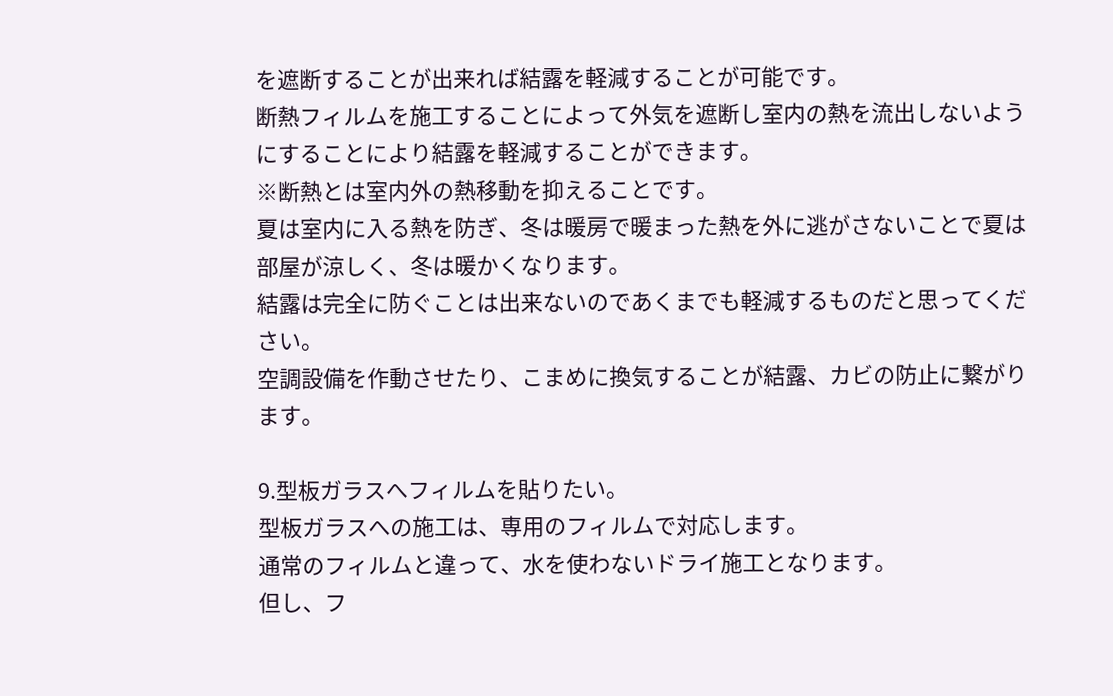を遮断することが出来れば結露を軽減することが可能です。
断熱フィルムを施工することによって外気を遮断し室内の熱を流出しないようにすることにより結露を軽減することができます。
※断熱とは室内外の熱移動を抑えることです。
夏は室内に入る熱を防ぎ、冬は暖房で暖まった熱を外に逃がさないことで夏は部屋が涼しく、冬は暖かくなります。
結露は完全に防ぐことは出来ないのであくまでも軽減するものだと思ってください。
空調設備を作動させたり、こまめに換気することが結露、カビの防止に繋がります。

9.型板ガラスへフィルムを貼りたい。
型板ガラスへの施工は、専用のフィルムで対応します。
通常のフィルムと違って、水を使わないドライ施工となります。
但し、フ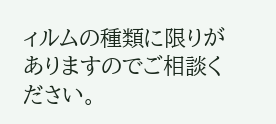ィルムの種類に限りがありますのでご相談ください。